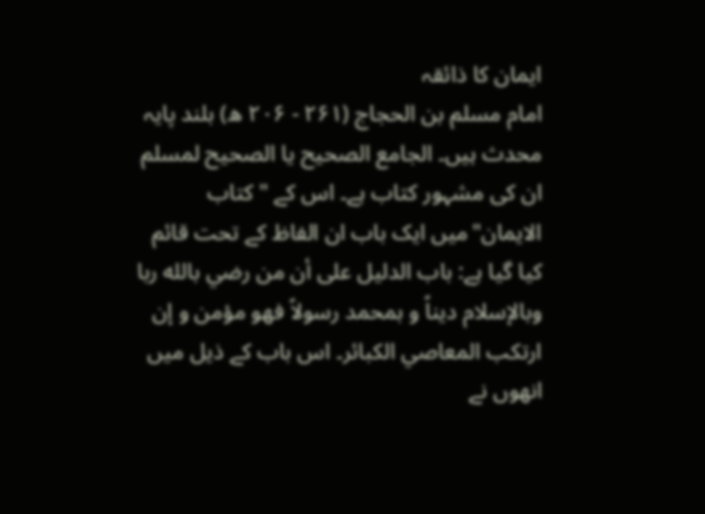ایمان کا ذائقہ
امام مسلم بن الحجاج (۲۶۱ - ۲۰۶ ھ) بلند پایہ محدث ہیں۔ الجامع الصحیح یا الصحیح لمسلم ان کی مشہور کتاب ہے۔ اس کے "کتاب الایمان"میں ایک باب ان الفاظ کے تحت قائم کیا گیا ہے: باب الدليل على أن من رضي بالله ربا وبالإسلام ديناً و بمحمد رسولاً فهو مؤمن و إن ارتكب المعاصي الکبائر۔ اس باب کے ذیل میں انھوں نے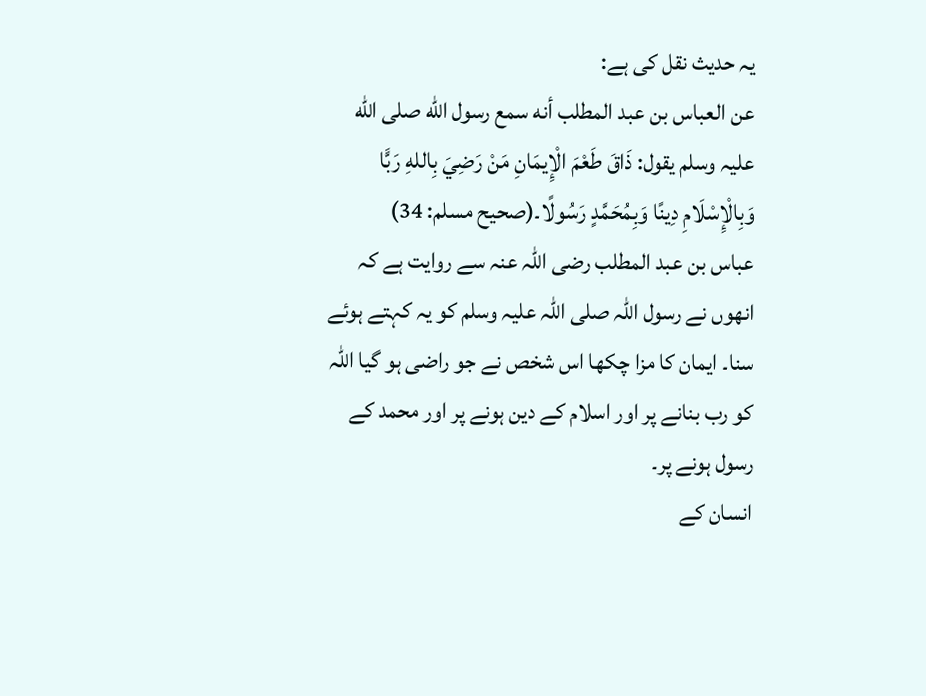یہ حدیث نقل کی ہے:
عن العباس بن عبد المطلب أنه سمع رسول الله صلى الله عليہ وسلم يقول: ذَاقَ طَعْمَ الْإِيمَانِ مَنْ رَضِيَ بِاللهِ رَبًّا وَبِالْإِسْلَامِ دِينًا وَبِمُحَمَّدٍ رَسُولًا۔(صحيح مسلم: 34)
عباس بن عبد المطلب رضی اللہ عنہ سے روایت ہے کہ انھوں نے رسول اللہ صلی اللہ علیہ وسلم کو یہ کہتے ہوئے سنا۔ ایمان کا مزا چکھا اس شخص نے جو راضی ہو گیا اللہ کو رب بنانے پر اور اسلام کے دین ہونے پر اور محمد کے رسول ہونے پر۔
انسان کے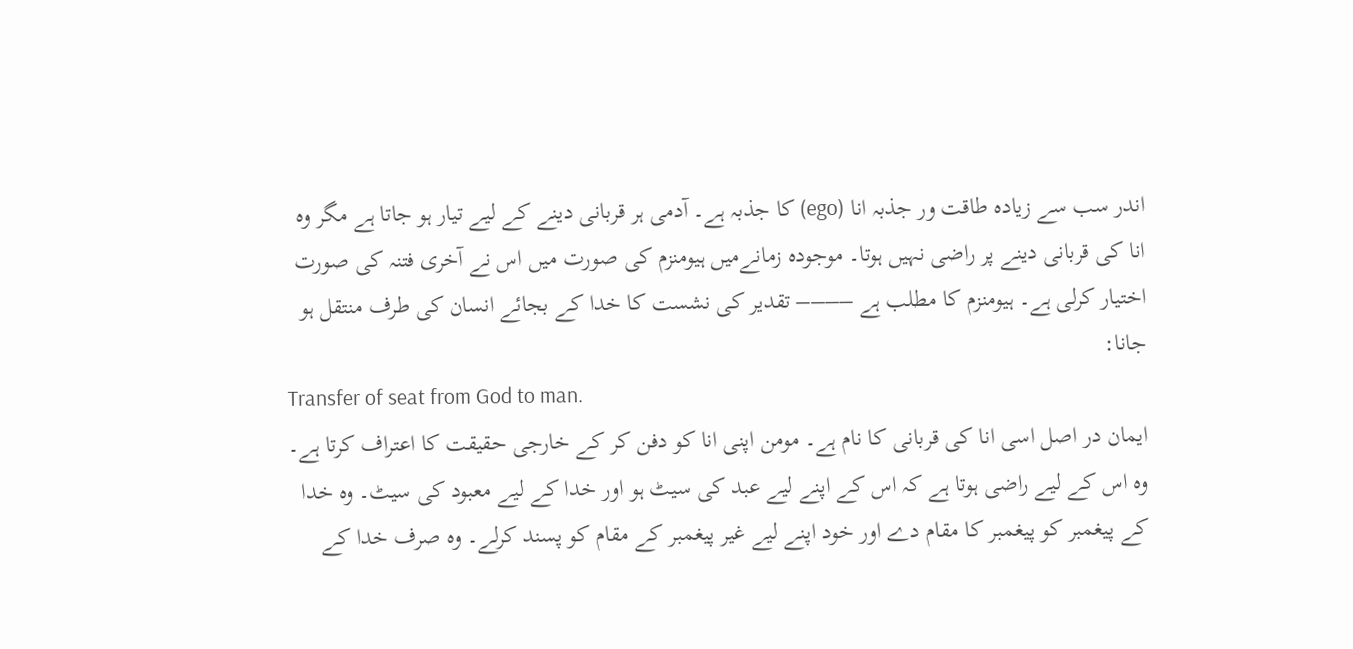اندر سب سے زیادہ طاقت ور جذبہ انا (ego) کا جذبہ ہے۔ آدمی ہر قربانی دینے کے لیے تیار ہو جاتا ہے مگر وہ انا کی قربانی دینے پر راضی نہیں ہوتا۔ موجودہ زمانےمیں ہیومنزم کی صورت میں اس نے آخری فتنہ کی صورت اختیار کرلی ہے۔ ہیومنزم کا مطلب ہے –––– تقدیر کی نشست کا خدا کے بجائے انسان کی طرف منتقل ہو جانا:
Transfer of seat from God to man.
ایمان در اصل اسی انا کی قربانی کا نام ہے۔ مومن اپنی انا کو دفن کر کے خارجی حقیقت کا اعتراف کرتا ہے۔ وہ اس کے لیے راضی ہوتا ہے کہ اس کے اپنے لیے عبد کی سیٹ ہو اور خدا کے لیے معبود کی سیٹ۔ وہ خدا کے پیغمبر کو پیغمبر کا مقام دے اور خود اپنے لیے غیر پیغمبر کے مقام کو پسند کرلے۔ وہ صرف خدا کے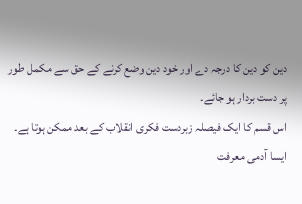دین کو دین کا درجہ دے اور خود دین وضع کرنے کے حق سے مکمل طور پر دست بردار ہو جائے۔
اس قسم کا ایک فیصلہ زبردست فکری انقلاب کے بعد ممکن ہوتا ہے۔ ایسا آدمی معرفت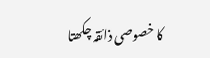کا خصوصی ذائقہ چکھتا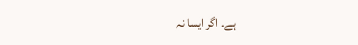ہے۔ اگر ایسا نہ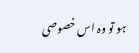ہو تو وہ اس خصوصی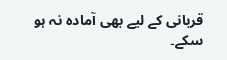قربانی کے لیے بھی آمادہ نہ ہو سکے۔